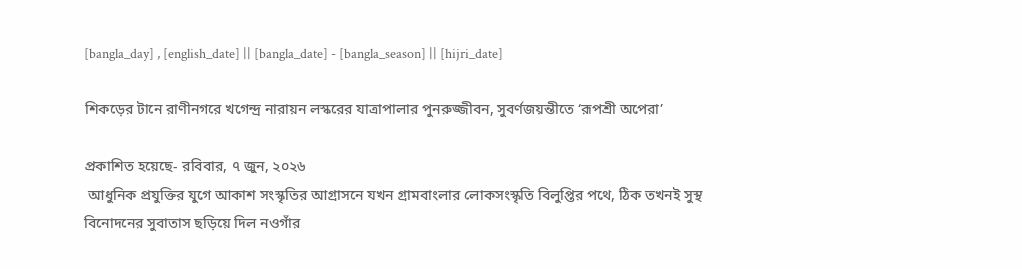[bangla_day] , [english_date] || [bangla_date] - [bangla_season] || [hijri_date]

শিকড়ের টানে রাণীনগরে খগেন্দ্র নারায়ন লস্করের যাত্রাপালার পুনরুজ্জীবন, সুবর্ণজয়ন্তীতে ‘রূপশ্রী অপেরা’

প্রকাশিত হয়েছে- রবিবার, ৭ জুন, ২০২৬
 আধুনিক প্রযুক্তির যুগে আকাশ সংস্কৃতির আগ্রাসনে যখন গ্রামবাংলার লোকসংস্কৃতি বিলুপ্তির পথে, ঠিক তখনই সুস্থ বিনোদনের সুবাতাস ছড়িয়ে দিল নওগাঁর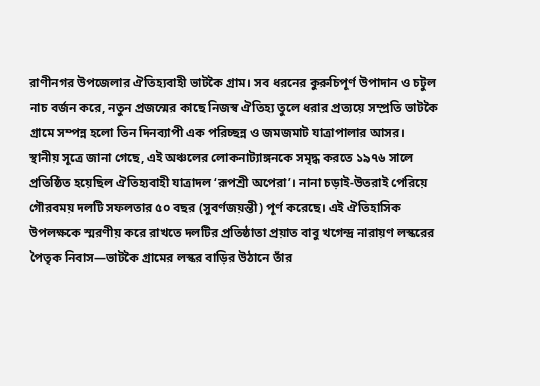রাণীনগর উপজেলার ঐতিহ্যবাহী ভাটকৈ গ্রাম। সব ধরনের কুরুচিপূর্ণ উপাদান ও চটুল নাচ বর্জন করে, নতুন প্রজন্মের কাছে নিজস্ব ঐতিহ্য তুলে ধরার প্রত্যয়ে সম্প্রতি ভাটকৈ গ্রামে সম্পন্ন হলো তিন দিনব্যাপী এক পরিচ্ছন্ন ও জমজমাট যাত্রাপালার আসর।
স্থানীয় সূত্রে জানা গেছে, এই অঞ্চলের লোকনাট্যাঙ্গনকে সমৃদ্ধ করতে ১৯৭৬ সালে প্রতিষ্ঠিত হয়েছিল ঐতিহ্যবাহী যাত্রাদল ‘রূপশ্রী অপেরা’। নানা চড়াই-উতরাই পেরিয়ে গৌরবময় দলটি সফলতার ৫০ বছর (সুবর্ণজয়ন্তী) পূর্ণ করেছে। এই ঐতিহাসিক উপলক্ষকে স্মরণীয় করে রাখতে দলটির প্রতিষ্ঠাতা প্রয়াত বাবু খগেন্দ্র নারায়ণ লস্করের পৈতৃক নিবাস—ভাটকৈ গ্রামের লস্কর বাড়ির উঠানে তাঁর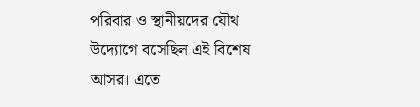পরিবার ও স্থানীয়দের যৌথ উদ্যোগে বসেছিল এই বিশেষ আসর। এতে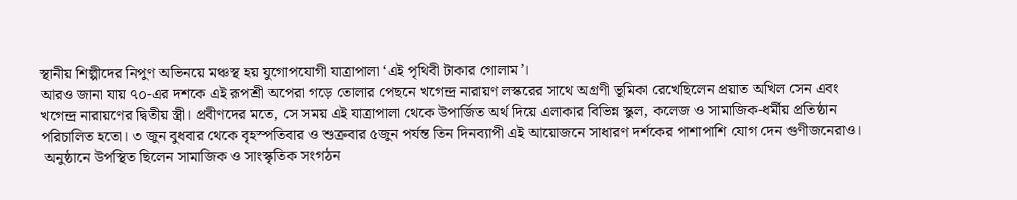স্থানীয় শিল্পীদের নিপুণ অভিনয়ে মঞ্চস্থ হয় যুগোপযোগী যাত্রাপালা ‘এই পৃথিবী টাকার গোলাম’।
আরও জানা যায় ৭০-এর দশকে এই রূপশ্রী অপেরা গড়ে তোলার পেছনে খগেন্দ্র নারায়ণ লস্করের সাথে অগ্রণী ভূমিকা রেখেছিলেন প্রয়াত অখিল সেন এবং খগেন্দ্র নারায়ণের দ্বিতীয় স্ত্রী। প্রবীণদের মতে, সে সময় এই যাত্রাপালা থেকে উপার্জিত অর্থ দিয়ে এলাকার বিভিন্ন স্কুল, কলেজ ও সামাজিক-ধর্মীয় প্রতিষ্ঠান পরিচালিত হতো। ৩ জুন বুধবার থেকে বৃহস্পতিবার ও শুক্রবার ৫জুন পর্যন্ত তিন দিনব্যাপী এই আয়োজনে সাধারণ দর্শকের পাশাপাশি যোগ দেন গুণীজনেরাও।
 অনুষ্ঠানে উপস্থিত ছিলেন সামাজিক ও সাংস্কৃতিক সংগঠন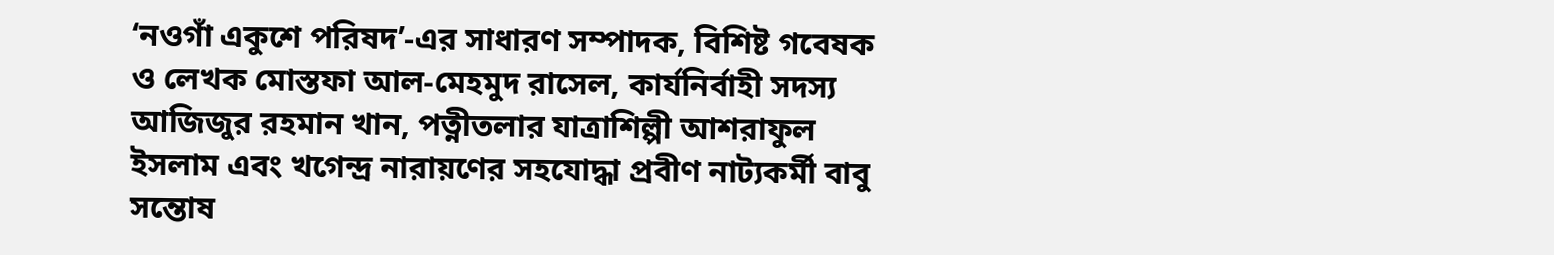‘নওগাঁ একুশে পরিষদ’-এর সাধারণ সম্পাদক, বিশিষ্ট গবেষক ও লেখক মোস্তফা আল-মেহমুদ রাসেল, কার্যনির্বাহী সদস্য আজিজুর রহমান খান, পত্নীতলার যাত্রাশিল্পী আশরাফুল ইসলাম এবং খগেন্দ্র নারায়ণের সহযোদ্ধা প্রবীণ নাট্যকর্মী বাবু সন্তোষ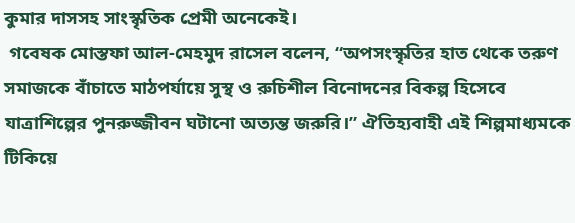কুমার দাসসহ সাংস্কৃতিক প্রেমী অনেকেই।
 গবেষক মোস্তফা আল-মেহমুদ রাসেল বলেন, “অপসংস্কৃতির হাত থেকে তরুণ সমাজকে বাঁচাতে মাঠপর্যায়ে সুস্থ ও রুচিশীল বিনোদনের বিকল্প হিসেবে যাত্রাশিল্পের পুনরুজ্জীবন ঘটানো অত্যন্ত জরুরি।” ঐতিহ্যবাহী এই শিল্পমাধ্যমকে টিকিয়ে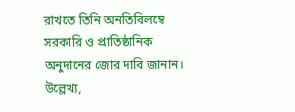রাখতে তিনি অনতিবিলম্বে সরকারি ও প্রাতিষ্ঠানিক অনুদানের জোর দাবি জানান। উল্লেখ্য,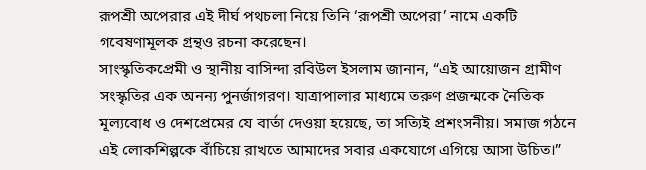রূপশ্রী অপেরার এই দীর্ঘ পথচলা নিয়ে তিনি ‘রূপশ্রী অপেরা’ নামে একটি গবেষণামূলক গ্রন্থও রচনা করেছেন।
সাংস্কৃতিকপ্রেমী ও স্থানীয় বাসিন্দা রবিউল ইসলাম জানান, “এই আয়োজন গ্রামীণ সংস্কৃতির এক অনন্য পুনর্জাগরণ। যাত্রাপালার মাধ্যমে তরুণ প্রজন্মকে নৈতিক মূল্যবোধ ও দেশপ্রেমের যে বার্তা দেওয়া হয়েছে, তা সত্যিই প্রশংসনীয়। সমাজ গঠনে এই লোকশিল্পকে বাঁচিয়ে রাখতে আমাদের সবার একযোগে এগিয়ে আসা উচিত।”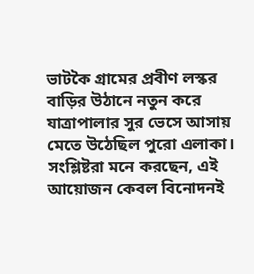ভাটকৈ গ্রামের প্রবীণ লস্কর বাড়ির উঠানে নতুন করে যাত্রাপালার সুর ভেসে আসায় মেতে উঠেছিল পুরো এলাকা।
সংশ্লিষ্টরা মনে করছেন, এই আয়োজন কেবল বিনোদনই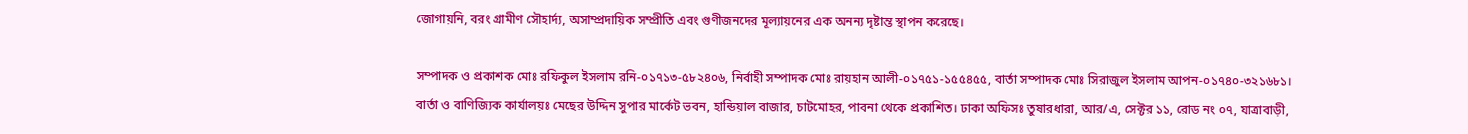জোগায়নি, বরং গ্রামীণ সৌহার্দ্য, অসাম্প্রদায়িক সম্প্রীতি এবং গুণীজনদের মূল্যায়নের এক অনন্য দৃষ্টান্ত স্থাপন করেছে।

সম্পাদক ও প্রকাশক মোঃ রফিকুল ইসলাম রনি-০১৭১৩-৫৮২৪০৬, নির্বাহী সম্পাদক মোঃ রায়হান আলী-০১৭৫১-১৫৫৪৫৫, বার্তা সম্পাদক মোঃ সিরাজুল ইসলাম আপন-০১৭৪০-৩২১৬৮১। বার্তা ও বাণিজ্যিক কার্যালয়ঃ মেছের উদ্দিন সুপার মার্কেট ভবন, হান্ডিয়াল বাজার, চাটমোহর, পাবনা থেকে প্রকাশিত। ঢাকা অফিসঃ তুষারধারা, আর/এ, সেক্টর ১১, রোড নং ০৭, যাত্রাবাড়ী,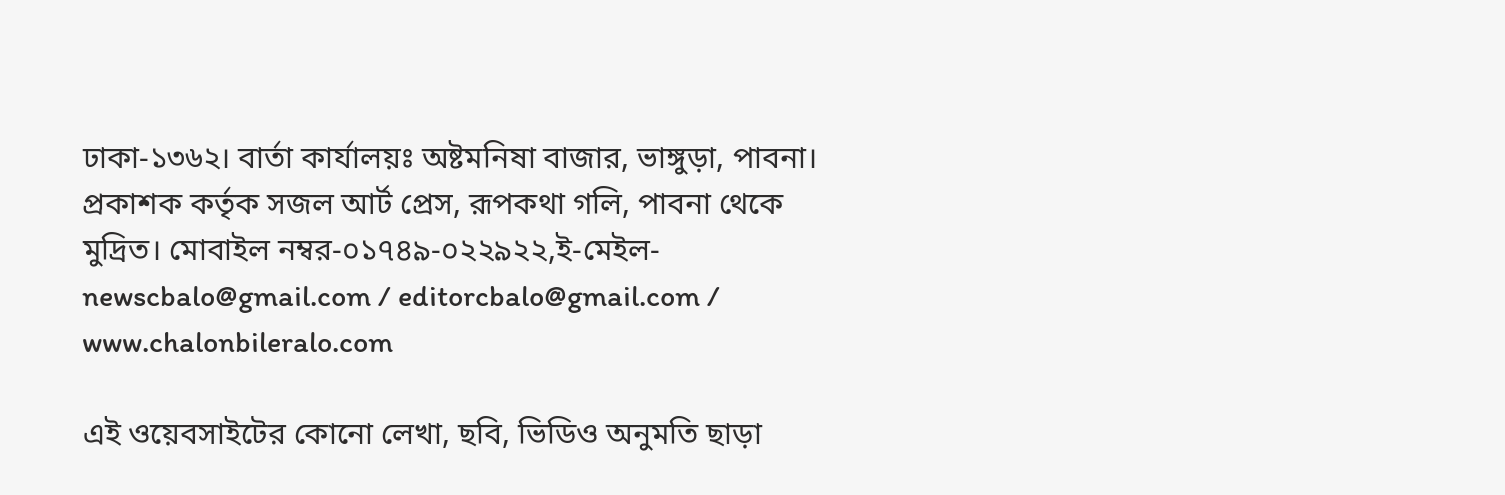ঢাকা-১৩৬২। বার্তা কার্যালয়ঃ অষ্টমনিষা বাজার, ভাঙ্গুড়া, পাবনা। প্রকাশক কর্তৃক সজল আর্ট প্রেস, রূপকথা গলি, পাবনা থেকে মুদ্রিত। মোবাইল নম্বর-০১৭৪৯-০২২৯২২,ই-মেইল- newscbalo@gmail.com / editorcbalo@gmail.com / www.chalonbileralo.com

এই ওয়েবসাইটের কোনো লেখা, ছবি, ভিডিও অনুমতি ছাড়া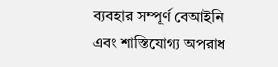ব্যবহার সম্পূর্ণ বেআইনি এবং শাস্তিযোগ্য অপরাধ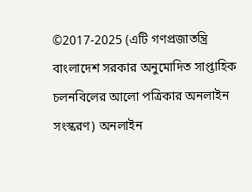©2017-2025 (এটি গণপ্রজাতন্ত্রি বাংলাদেশ সরকার অনুমোদিত সাপ্তাহিক চলনবিলের আলো পত্রিকার অনলাইন সংস্করণ) অনলাইন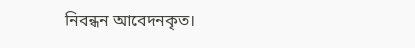নিবন্ধন আবেদনকৃত।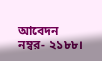আবেদন নম্বর- ২১৮৮।